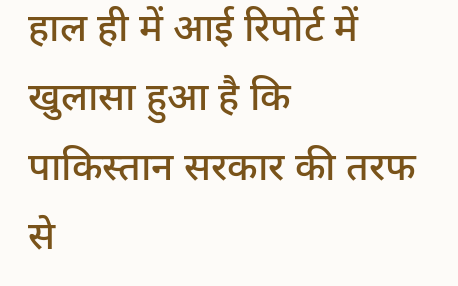हाल ही में आई रिपोर्ट में खुलासा हुआ है कि पाकिस्तान सरकार की तरफ से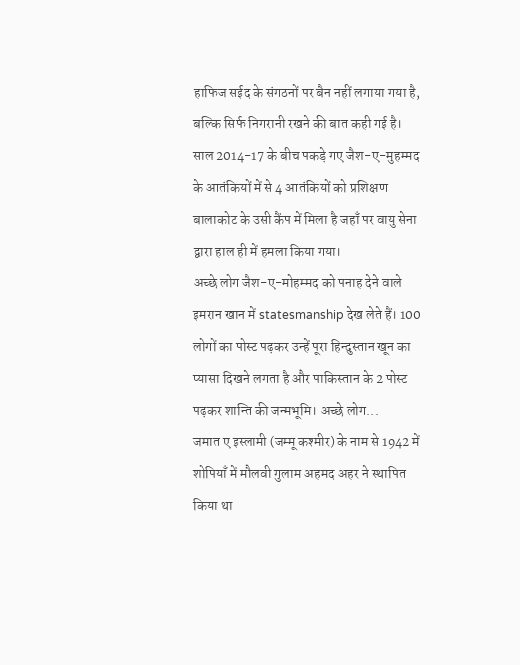हाफिज सईद के संगठनों पर बैन नहीं लगाया गया है, बल्कि सिर्फ निगरानी रखने की बात कही गई है।
साल 2014-17 के बीच पकड़े गए जैश-ए-मुहम्मद के आतंकियों में से 4 आतंकियों को प्रशिक्षण बालाकोट के उसी कैंप में मिला है जहाँ पर वायु सेना द्वारा हाल ही में हमला किया गया।
अच्छे लोग जैश-ए-मोहम्मद को पनाह देने वाले इमरान खान में statesmanship देख लेते हैं। 100 लोगों का पोस्ट पढ़कर उन्हें पूरा हिन्दुस्तान खून का प्यासा दिखने लगता है और पाकिस्तान के 2 पोस्ट पढ़कर शान्ति की जन्मभूमि। अच्छे लोग...
जमात ए इस्लामी (जम्मू कश्मीर) के नाम से 1942 में शोपियाँ में मौलवी गुलाम अहमद अहर ने स्थापित किया था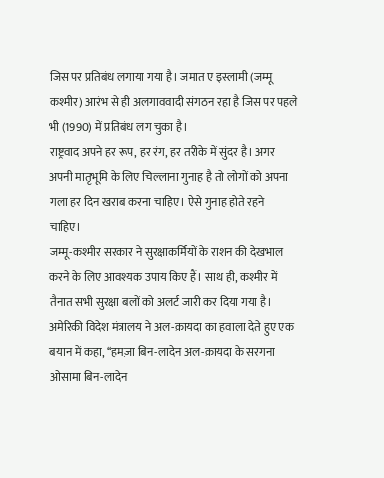जिस पर प्रतिबंध लगाया गया है। जमात ए इस्लामी (जम्मू कश्मीर) आरंभ से ही अलगाववादी संगठन रहा है जिस पर पहले भी (1990) में प्रतिबंध लग चुका है।
राष्ट्रवाद अपने हर रूप, हर रंग, हर तरीके में सुंदर है। अगर अपनी मातृभूमि के लिए चिल्लाना गुनाह है तो लोगों को अपना गला हर दिन खराब करना चाहिए। ऐसे गुनाह होते रहने चाहिए।
जम्मू-कश्मीर सरकार ने सुरक्षाकर्मियों के राशन की देखभाल करने के लिए आवश्यक उपाय किए हैं। साथ ही, कश्मीर में तैनात सभी सुरक्षा बलों को अलर्ट जारी कर दिया गया है।
अमेरिकी विदेश मंत्रालय ने अल-क़ायदा का हवाला देते हुए एक बयान में कहा, ‘‘हमज़ा बिन-लादेन अल-क़ायदा के सरगना ओसामा बिन-लादेन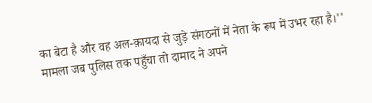का बेटा है और वह अल-क़ायदा से जुड़े संगठनों में नेता के रूप में उभर रहा है।''
मामला जब पुलिस तक पहुँचा तो दामाद ने अपने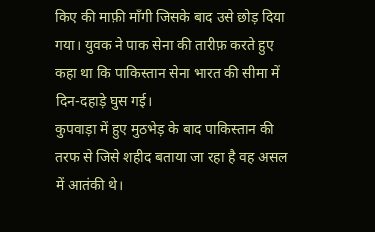किए की माफ़ी माँगी जिसके बाद उसे छोड़ दिया गया। युवक ने पाक सेना की तारीफ़ करते हुए कहा था कि पाकिस्तान सेना भारत की सीमा में दिन-दहाड़े घुस गई।
कुपवाड़ा में हुए मुठभेड़ के बाद पाकिस्तान की तरफ से जिसे शहीद बताया जा रहा है वह असल में आतंकी थे।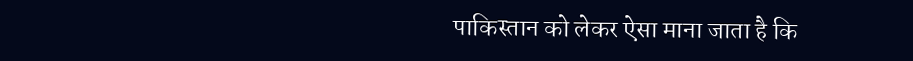पाकिस्तान को लेकर ऐसा माना जाता है कि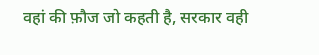वहां की फ़ौज जो कहती है, सरकार वही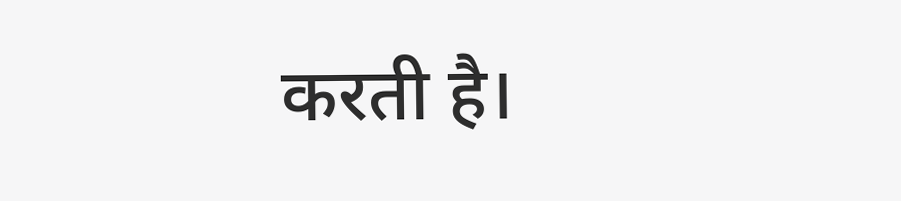करती है।